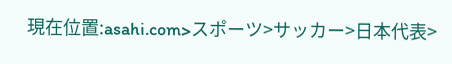現在位置:asahi.com>スポーツ>サッカー>日本代表>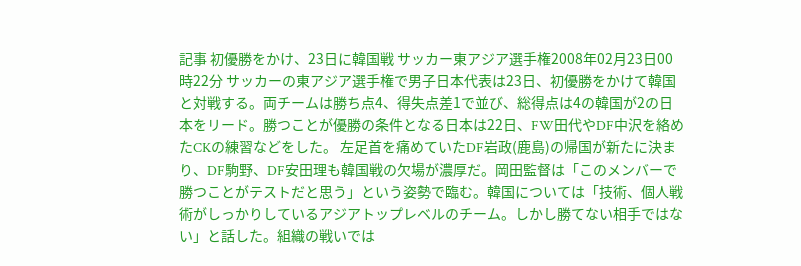記事 初優勝をかけ、23日に韓国戦 サッカー東アジア選手権2008年02月23日00時22分 サッカーの東アジア選手権で男子日本代表は23日、初優勝をかけて韓国と対戦する。両チームは勝ち点4、得失点差1で並び、総得点は4の韓国が2の日本をリード。勝つことが優勝の条件となる日本は22日、FW田代やDF中沢を絡めたCKの練習などをした。 左足首を痛めていたDF岩政(鹿島)の帰国が新たに決まり、DF駒野、DF安田理も韓国戦の欠場が濃厚だ。岡田監督は「このメンバーで勝つことがテストだと思う」という姿勢で臨む。韓国については「技術、個人戦術がしっかりしているアジアトップレベルのチーム。しかし勝てない相手ではない」と話した。組織の戦いでは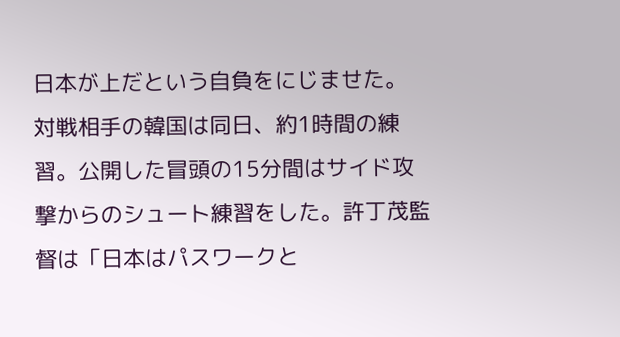日本が上だという自負をにじませた。 対戦相手の韓国は同日、約1時間の練習。公開した冒頭の15分間はサイド攻撃からのシュート練習をした。許丁茂監督は「日本はパスワークと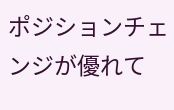ポジションチェンジが優れて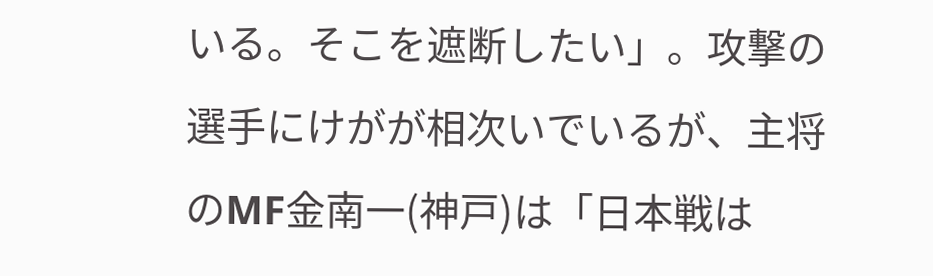いる。そこを遮断したい」。攻撃の選手にけがが相次いでいるが、主将のMF金南一(神戸)は「日本戦は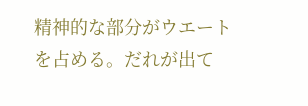精神的な部分がウエートを占める。だれが出て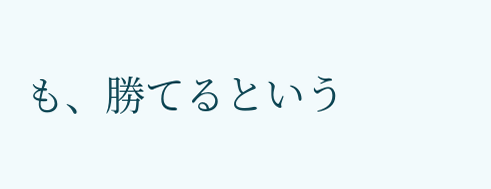も、勝てるという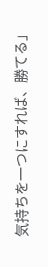気持ちを一つにすれば、勝てる」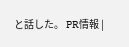と話した。 PR情報 |